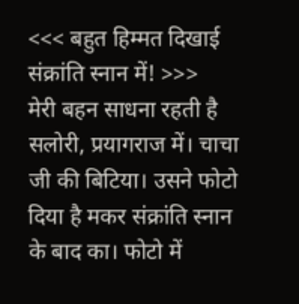<<< बहुत हिम्मत दिखाई संक्रांति स्नान में! >>>
मेरी बहन साधना रहती है सलोरी, प्रयागराज में। चाचा जी की बिटिया। उसने फोटो दिया है मकर संक्रांति स्नान के बाद का। फोटो में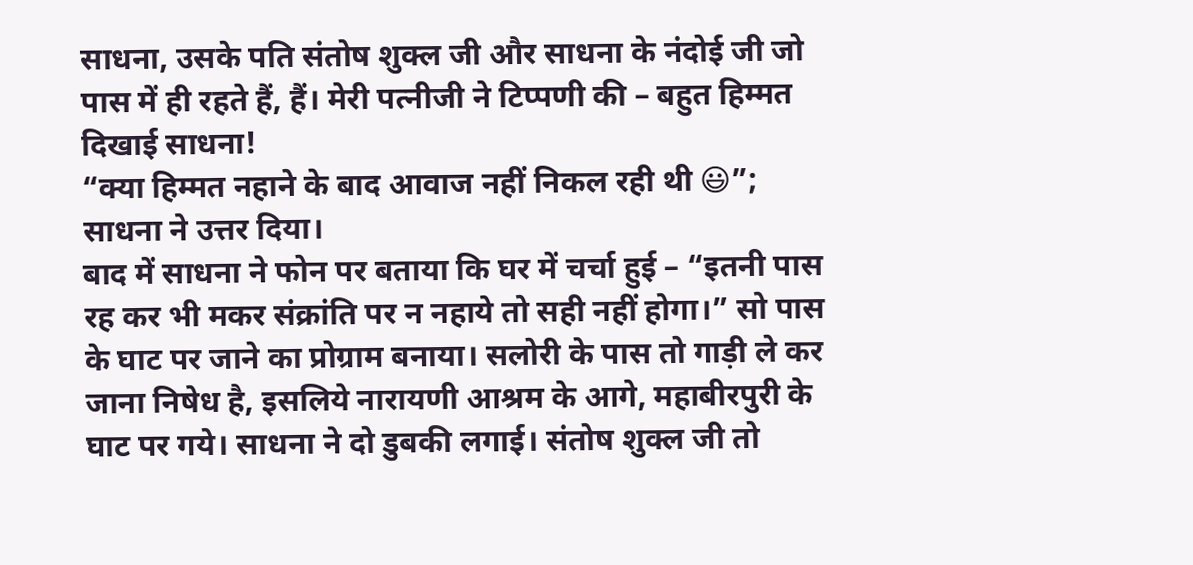साधना, उसके पति संतोष शुक्ल जी और साधना के नंदोई जी जो पास में ही रहते हैं, हैं। मेरी पत्नीजी ने टिप्पणी की – बहुत हिम्मत दिखाई साधना!
“क्या हिम्मत नहाने के बाद आवाज नहीं निकल रही थी 😃”; साधना ने उत्तर दिया।
बाद में साधना ने फोन पर बताया कि घर में चर्चा हुई – “इतनी पास रह कर भी मकर संक्रांति पर न नहाये तो सही नहीं होगा।” सो पास के घाट पर जाने का प्रोग्राम बनाया। सलोरी के पास तो गाड़ी ले कर जाना निषेध है, इसलिये नारायणी आश्रम के आगे, महाबीरपुरी के घाट पर गये। साधना ने दो डुबकी लगाई। संतोष शुक्ल जी तो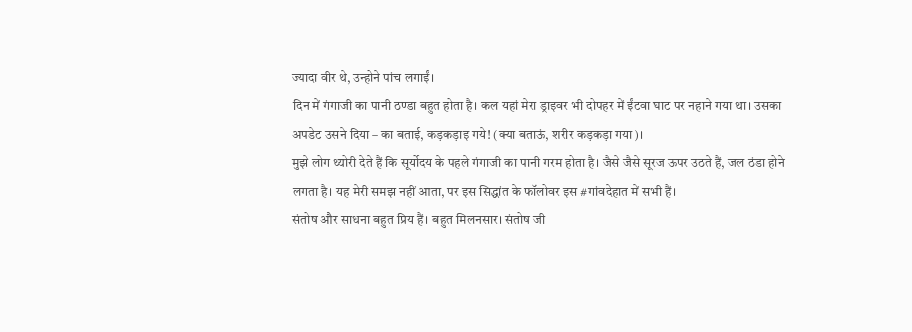ज्यादा वीर थे, उन्होने पांच लगाईं।
दिन में गंगाजी का पानी ठण्डा बहुत होता है। कल यहां मेरा ड्राइवर भी दोपहर में ईंटवा घाट पर नहाने गया था। उसका अपडेट उसने दिया – का बताई, कड़कड़ाइ गये! (क्या बताऊं, शरीर कड़कड़ा गया)।
मुझे लोग थ्योरी देते हैं कि सूर्योदय के पहले गंगाजी का पानी गरम होता है। जैसे जैसे सूरज ऊपर उठते हैं, जल ठंडा होने लगता है। यह मेरी समझ नहीं आता, पर इस सिद्धांत के फॉलोवर इस #गांवदेहात में सभी हैं।
संतोष और साधना बहुत प्रिय हैं। बहुत मिलनसार। संतोष जी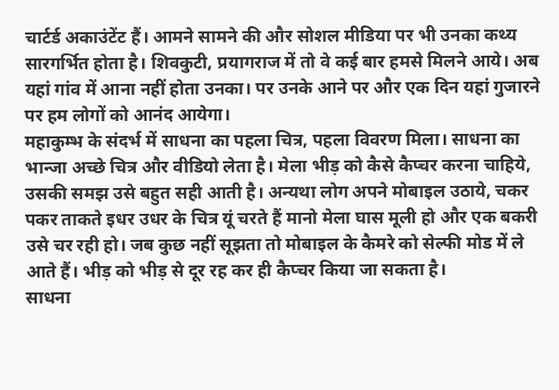चार्टर्ड अकाउंटेंट हैं। आमने सामने की और सोशल मीडिया पर भी उनका कथ्य सारगर्भित होता है। शिवकुटी, प्रयागराज में तो वे कई बार हमसे मिलने आये। अब यहां गांव में आना नहीं होता उनका। पर उनके आने पर और एक दिन यहां गुजारने पर हम लोगों को आनंद आयेगा।
महाकुम्भ के संदर्भ में साधना का पहला चित्र, पहला विवरण मिला। साधना का भान्जा अच्छे चित्र और वीडियो लेता है। मेला भीड़ को कैसे कैप्चर करना चाहिये, उसकी समझ उसे बहुत सही आती है। अन्यथा लोग अपने मोबाइल उठाये, चकर पकर ताकते इधर उधर के चित्र यूं चरते हैं मानो मेला घास मूली हो और एक बकरी उसे चर रही हो। जब कुछ नहीं सूझता तो मोबाइल के कैमरे को सेल्फी मोड में ले आते हैं। भीड़ को भीड़ से दूर रह कर ही कैप्चर किया जा सकता है।
साधना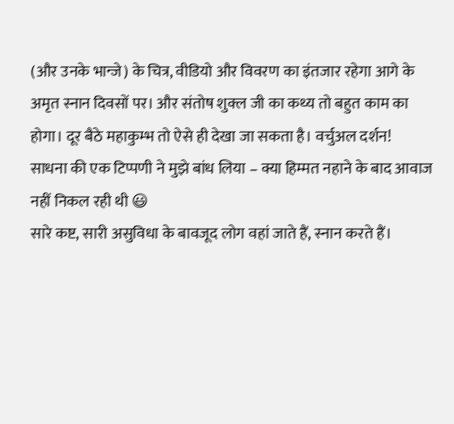(और उनके भान्जे) के चित्र, वीडियो और विवरण का इंतजार रहेगा आगे के अमृत स्नान दिवसों पर। और संतोष शुक्ल जी का कथ्य तो बहुत काम का होगा। दूर बैठे महाकुम्भ तो ऐसे ही देखा जा सकता है। वर्चुअल दर्शन!
साधना की एक टिप्पणी ने मुझे बांध लिया – क्या हिम्मत नहाने के बाद आवाज नहीं निकल रही थी 😃
सारे कष्ट, सारी असुविधा के बावजूद लोग वहां जाते हैं, स्नान करते हैं।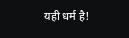यही धर्म है!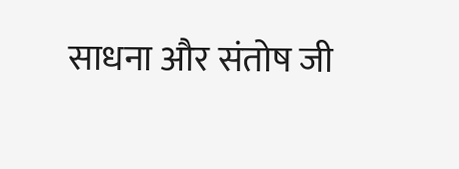साधना और संतोष जी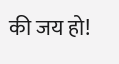की जय हो!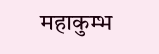महाकुम्भ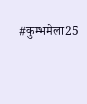#कुम्भमेला25